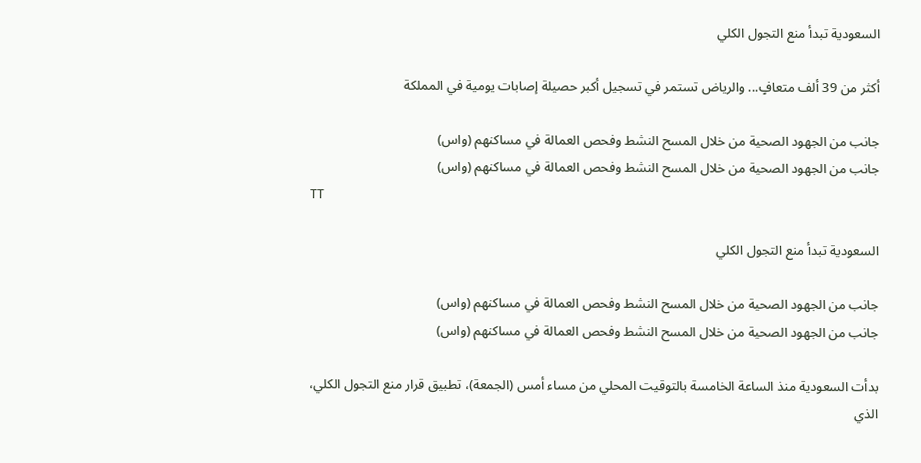السعودية تبدأ منع التجول الكلي

أكثر من 39 ألف متعافٍ... والرياض تستمر في تسجيل أكبر حصيلة إصابات يومية في المملكة

جانب من الجهود الصحية من خلال المسح النشط وفحص العمالة في مساكنهم (واس)
جانب من الجهود الصحية من خلال المسح النشط وفحص العمالة في مساكنهم (واس)
TT

السعودية تبدأ منع التجول الكلي

جانب من الجهود الصحية من خلال المسح النشط وفحص العمالة في مساكنهم (واس)
جانب من الجهود الصحية من خلال المسح النشط وفحص العمالة في مساكنهم (واس)

بدأت السعودية منذ الساعة الخامسة بالتوقيت المحلي من مساء أمس (الجمعة)، تطبيق قرار منع التجول الكلي، الذي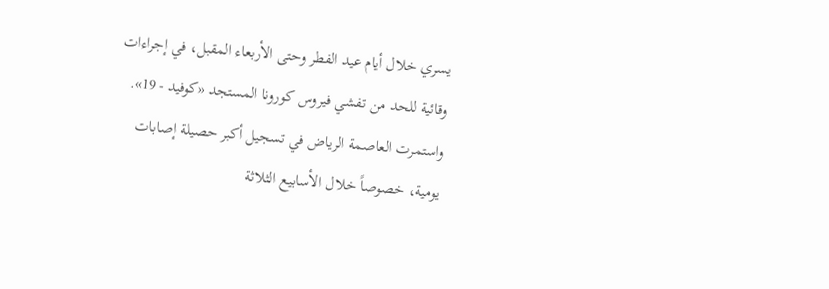يسري خلال أيام عيد الفطر وحتى الأربعاء المقبل، في إجراءات وقائية للحد من تفشي فيروس كورونا المستجد «كوفيد - 19».
واستمرت العاصمة الرياض في تسجيل أكبر حصيلة إصابات يومية، خصوصاً خلال الأسابيع الثلاثة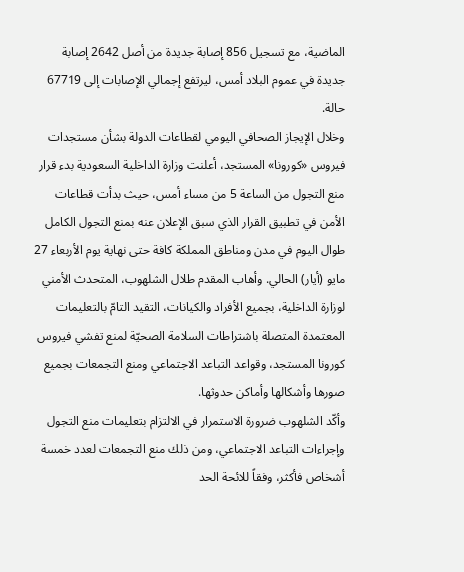الماضية، مع تسجيل 856 إصابة جديدة من أصل 2642 إصابة جديدة في عموم البلاد أمس، ليرتفع إجمالي الإصابات إلى 67719 حالة.
وخلال الإيجاز الصحافي اليومي لقطاعات الدولة بشأن مستجدات فيروس «كورونا» المستجد، أعلنت وزارة الداخلية السعودية بدء قرار منع التجول من الساعة 5 من مساء أمس، حيث بدأت قطاعات الأمن في تطبيق القرار الذي سبق الإعلان عنه بمنع التجول الكامل طوال اليوم في مدن ومناطق المملكة كافة حتى نهاية يوم الأربعاء 27 مايو (أيار) الحالي. وأهاب المقدم طلال الشلهوب، المتحدث الأمني لوزارة الداخلية، بجميع الأفراد والكيانات، التقيد التامّ بالتعليمات المعتمدة المتصلة باشتراطات السلامة الصحيّة لمنع تفشي فيروس كورونا المستجد، وقواعد التباعد الاجتماعي ومنع التجمعات بجميع صورها وأشكالها وأماكن حدوثها.
وأكّد الشلهوب ضرورة الاستمرار في الالتزام بتعليمات منع التجول وإجراءات التباعد الاجتماعي، ومن ذلك منع التجمعات لعدد خمسة أشخاص فأكثر، وفقاً للائحة الحد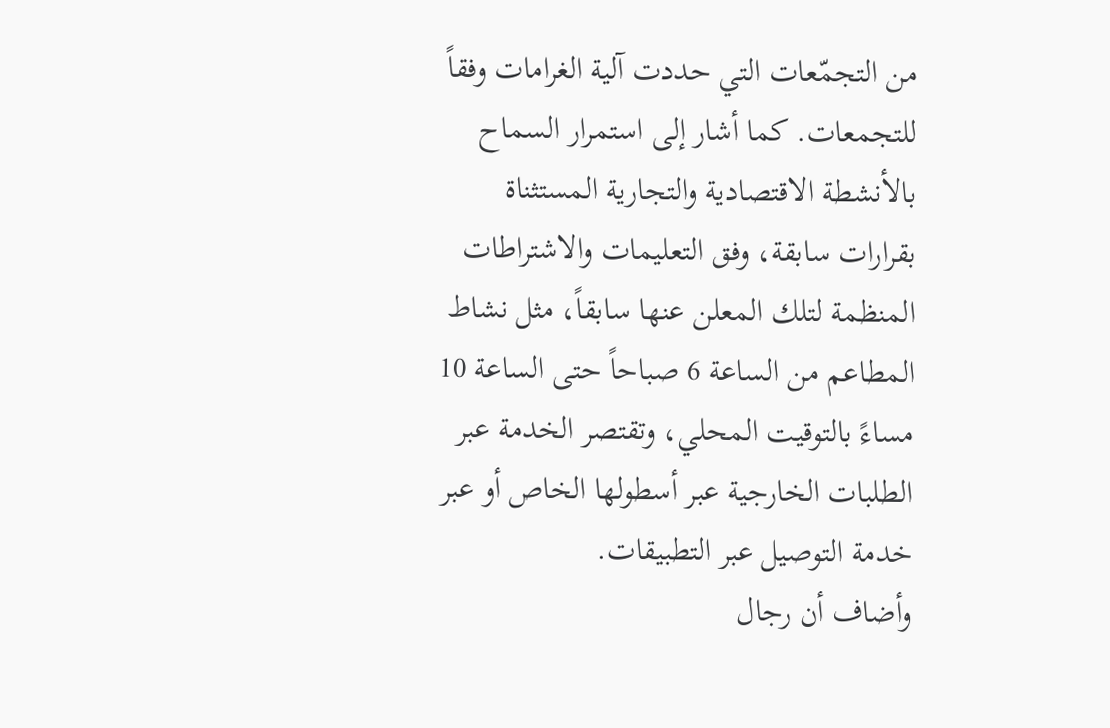من التجمّعات التي حددت آلية الغرامات وفقاً للتجمعات. كما أشار إلى استمرار السماح بالأنشطة الاقتصادية والتجارية المستثناة بقرارات سابقة، وفق التعليمات والاشتراطات المنظمة لتلك المعلن عنها سابقاً، مثل نشاط المطاعم من الساعة 6 صباحاً حتى الساعة 10 مساءً بالتوقيت المحلي، وتقتصر الخدمة عبر الطلبات الخارجية عبر أسطولها الخاص أو عبر خدمة التوصيل عبر التطبيقات.
وأضاف أن رجال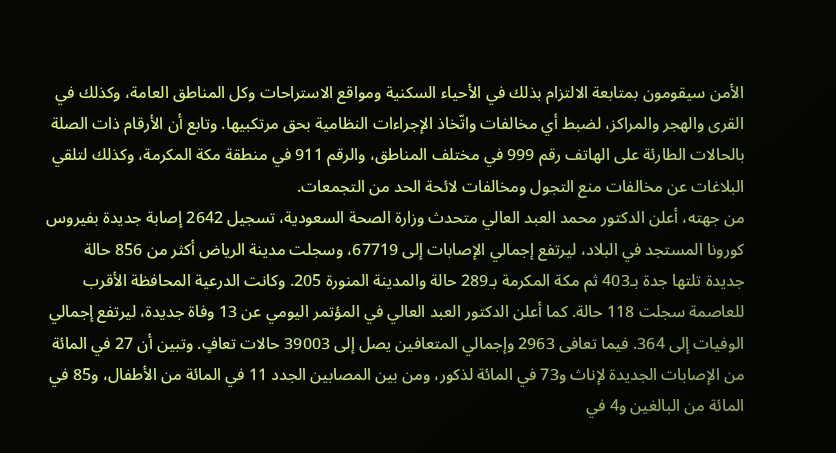الأمن سيقومون بمتابعة الالتزام بذلك في الأحياء السكنية ومواقع الاستراحات وكل المناطق العامة، وكذلك في القرى والهجر والمراكز، لضبط أي مخالفات واتّخاذ الإجراءات النظامية بحق مرتكبيها. وتابع أن الأرقام ذات الصلة بالحالات الطارئة على الهاتف رقم 999 في مختلف المناطق، والرقم 911 في منطقة مكة المكرمة، وكذلك لتلقي البلاغات عن مخالفات منع التجول ومخالفات لائحة الحد من التجمعات.
من جهته، أعلن الدكتور محمد العبد العالي متحدث وزارة الصحة السعودية، تسجيل 2642 إصابة جديدة بفيروس كورونا المستجد في البلاد، ليرتفع إجمالي الإصابات إلى 67719، وسجلت مدينة الرياض أكثر من 856 حالة جديدة تلتها جدة بـ403 ثم مكة المكرمة بـ289 حالة والمدينة المنورة 205. وكانت الدرعية المحافظة الأقرب للعاصمة سجلت 118 حالة. كما أعلن الدكتور العبد العالي في المؤتمر اليومي عن 13 وفاة جديدة، ليرتفع إجمالي الوفيات إلى 364. فيما تعافى 2963 وإجمالي المتعافين يصل إلى 39003 حالات تعافٍ. وتبين أن 27 في المائة من الإصابات الجديدة لإناث و73 في المائة لذكور، ومن بين المصابين الجدد 11 في المائة من الأطفال، و85 في المائة من البالغين و4 في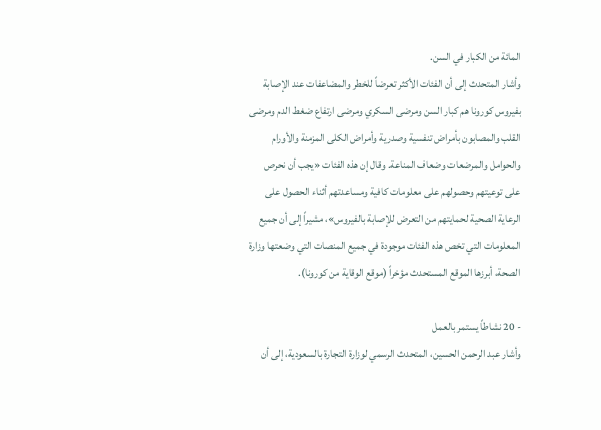المائة من الكبار في السن.
وأشار المتحدث إلى أن الفئات الأكثر تعرضاً للخطر والمضاعفات عند الإصابة بفيروس كورونا هم كبار السن ومرضى السكري ومرضى ارتفاع ضغط الدم ومرضى القلب والمصابون بأمراض تنفسية وصدرية وأمراض الكلى المزمنة والأورام والحوامل والمرضعات وضعاف المناعة. وقال إن هذه الفئات «يجب أن نحرص على توعيتهم وحصولهم على معلومات كافية ومساعدتهم أثناء الحصول على الرعاية الصحية لحمايتهم من التعرض للإصابة بالفيروس»، مشيراً إلى أن جميع المعلومات التي تخص هذه الفئات موجودة في جميع المنصات التي وضعتها وزارة الصحة، أبرزها الموقع المستحدث مؤخراً (موقع الوقاية من كورونا).

- 20 نشاطاً يستمر بالعمل
وأشار عبد الرحمن الحسين، المتحدث الرسمي لوزارة التجارة بالسعودية، إلى أن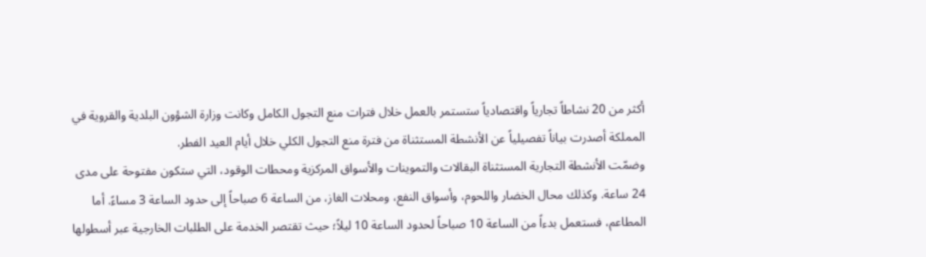أكثر من 20 نشاطاً تجارياً واقتصادياً ستستمر بالعمل خلال فترات منع التجول الكامل وكانت وزارة الشؤون البلدية والقروية في المملكة أصدرت بياناً تفصيلياً عن الأنشطة المستثناة من فترة منع التجول الكلي خلال أيام العيد الفطر.
وضمّت الأنشطة التجارية المستثناة البقالات والتموينات والأسواق المركزية ومحطات الوقود، التي ستكون مفتوحة على مدى 24 ساعة. وكذلك محال الخضار واللحوم، وأسواق النفع، ومحلات الغاز، من الساعة 6 صباحاً إلى حدود الساعة 3 مساءً. أما المطاعم، فستعمل بدءاً من الساعة 10 صباحاً لحدود الساعة 10 ليلاً؛ حيث تقتصر الخدمة على الطلبات الخارجية عبر أسطولها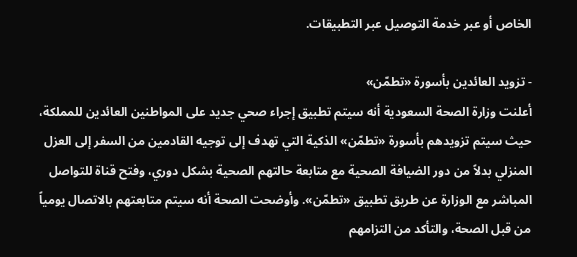الخاص أو عبر خدمة التوصيل عبر التطبيقات.

- تزويد العائدين بأسورة «تطمّن»
أعلنت وزارة الصحة السعودية أنه سيتم تطبيق إجراء صحي جديد على المواطنين العائدين للمملكة، حيث سيتم تزويدهم بأسورة «تطمّن» الذكية التي تهدف إلى توجيه القادمين من السفر إلى العزل المنزلي بدلاً من دور الضيافة الصحية مع متابعة حالتهم الصحية بشكل دوري، وفتح قناة للتواصل المباشر مع الوزارة عن طريق تطبيق «تطمّن». وأوضحت الصحة أنه سيتم متابعتهم بالاتصال يومياً من قبل الصحة، والتأكد من التزامهم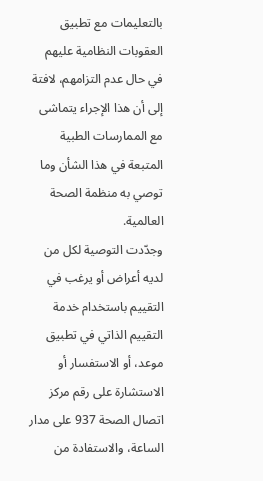بالتعليمات مع تطبيق العقوبات النظامية عليهم في حال عدم التزامهم، لافتة إلى أن هذا الإجراء يتماشى مع الممارسات الطبية المتبعة في هذا الشأن وما توصي به منظمة الصحة العالمية.
وجدّدت التوصية لكل من لديه أعراض أو يرغب في التقييم باستخدام خدمة التقييم الذاتي في تطبيق موعد، أو الاستفسار أو الاستشارة على رقم مركز اتصال الصحة 937 على مدار الساعة، والاستفادة من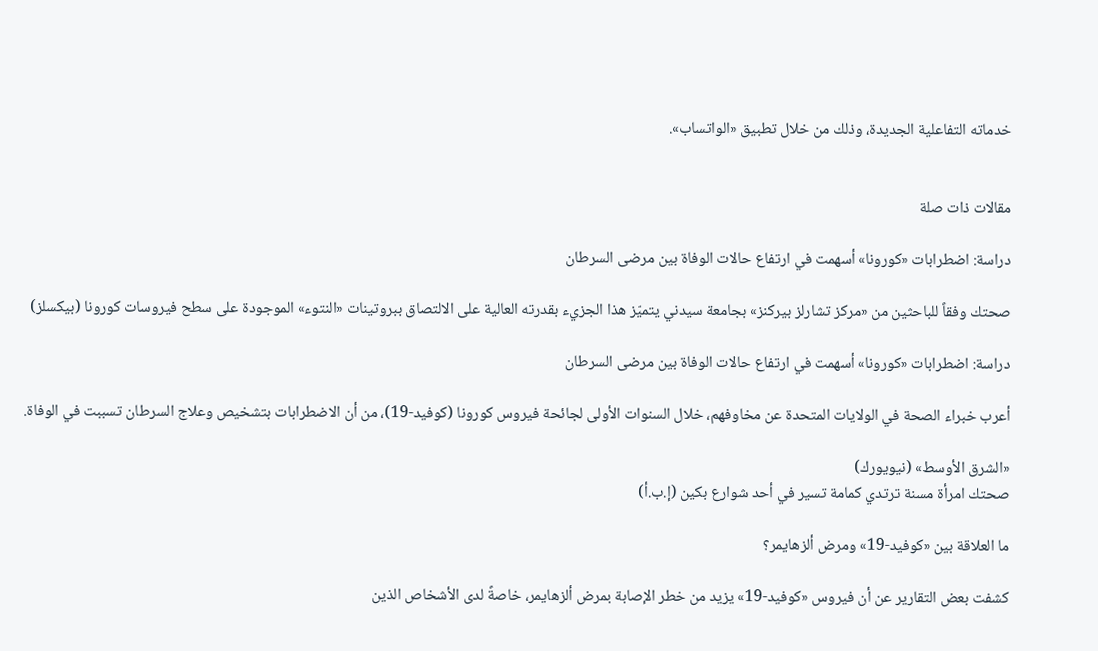خدماته التفاعلية الجديدة، وذلك من خلال تطبيق «الواتساب».


مقالات ذات صلة

دراسة: اضطرابات «كورونا» أسهمت في ارتفاع حالات الوفاة بين مرضى السرطان

صحتك وفقاً للباحثين من «مركز تشارلز بيركنز» بجامعة سيدني يتميّز هذا الجزيء بقدرته العالية على الالتصاق ببروتينات «النتوء» الموجودة على سطح فيروسات كورونا (بيكسلز)

دراسة: اضطرابات «كورونا» أسهمت في ارتفاع حالات الوفاة بين مرضى السرطان

أعرب خبراء الصحة في الولايات المتحدة عن مخاوفهم، خلال السنوات الأولى لجائحة فيروس كورونا (كوفيد-19)، من أن الاضطرابات بتشخيص وعلاج السرطان تسببت في الوفاة.

«الشرق الأوسط» (نيويورك)
صحتك امرأة مسنة ترتدي كمامة تسير في أحد شوارع بكين (إ.ب.أ)

ما العلاقة بين «كوفيد-19» ومرض ألزهايمر؟

كشفت بعض التقارير عن أن فيروس «كوفيد-19» يزيد من خطر الإصابة بمرض ألزهايمر، خاصةً لدى الأشخاص الذين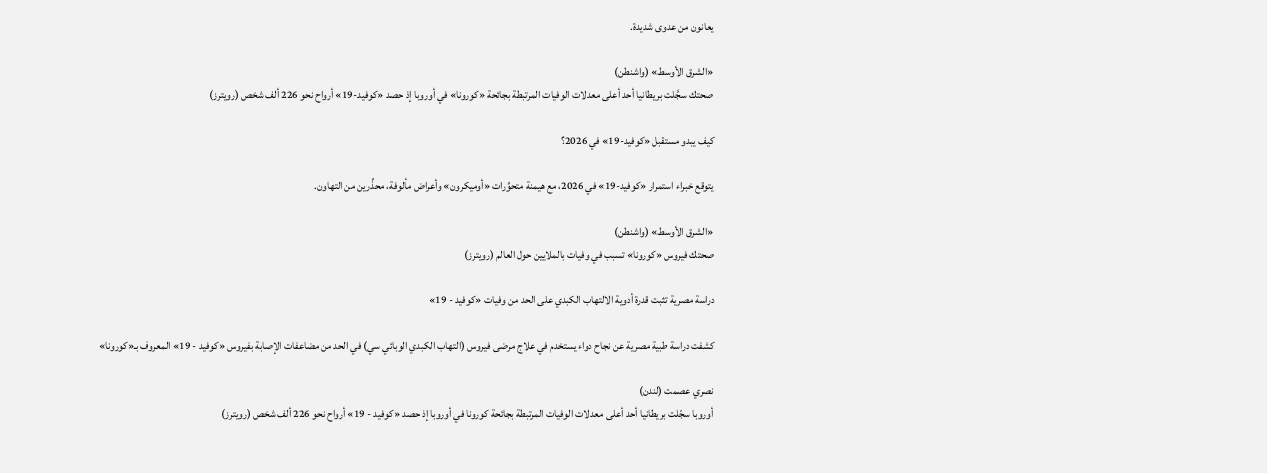يعانون من عدوى شديدة.

«الشرق الأوسط» (واشنطن)
صحتك سجَّلت بريطانيا أحد أعلى معدلات الوفيات المرتبطة بجائحة «كورونا» في أوروبا إذ حصد «كوفيد-19» أرواح نحو 226 ألف شخص (رويترز)

كيف يبدو مستقبل «كوفيد-19» في 2026؟

يتوقع خبراء استمرار «كوفيد-19» في 2026، مع هيمنة متحوِّرات «أوميكرون» وأعراض مألوفة، محذِّرين من التهاون.

«الشرق الأوسط» (واشنطن)
صحتك فيروس «كورونا» تسبب في وفيات بالملايين حول العالم (رويترز)

دراسة مصرية تثبت قدرة أدوية الالتهاب الكبدي على الحد من وفيات «كوفيد - 19»

كشفت دراسة طبية مصرية عن نجاح دواء يستخدم في علاج مرضى فيروس (التهاب الكبدي الوبائي سي) في الحد من مضاعفات الإصابة بفيروس «كوفيد - 19» المعروف بـ«كورونا»

نصري عصمت (لندن)
أوروبا سجّلت بريطانيا أحد أعلى معدلات الوفيات المرتبطة بجائحة كورونا في أوروبا إذ حصد «كوفيد - 19» أرواح نحو 226 ألف شخص (رويترز)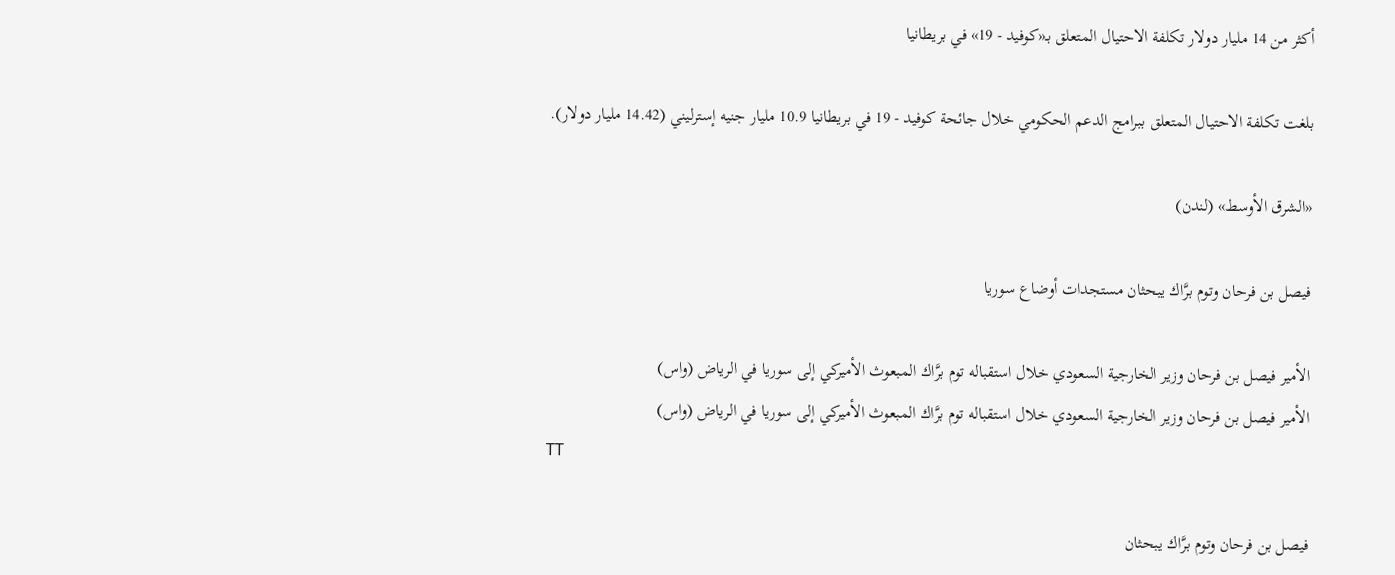أكثر من 14 مليار دولار تكلفة الاحتيال المتعلق بـ«كوفيد - 19» في بريطانيا

بلغت تكلفة الاحتيال المتعلق ببرامج الدعم الحكومي خلال جائحة كوفيد - 19 في بريطانيا 10.9 مليار جنيه إسترليني (14.42 مليار دولار).

«الشرق الأوسط» (لندن)

فيصل بن فرحان وتوم برَّاك يبحثان مستجدات أوضاع سوريا

الأمير فيصل بن فرحان وزير الخارجية السعودي خلال استقباله توم برَّاك المبعوث الأميركي إلى سوريا في الرياض (واس)
الأمير فيصل بن فرحان وزير الخارجية السعودي خلال استقباله توم برَّاك المبعوث الأميركي إلى سوريا في الرياض (واس)
TT

فيصل بن فرحان وتوم برَّاك يبحثان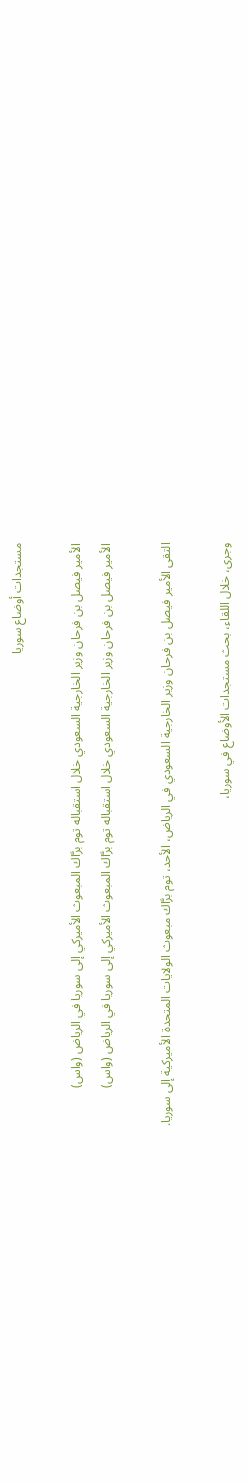مستجدات أوضاع سوريا

الأمير فيصل بن فرحان وزير الخارجية السعودي خلال استقباله توم برَّاك المبعوث الأميركي إلى سوريا في الرياض (واس)
الأمير فيصل بن فرحان وزير الخارجية السعودي خلال استقباله توم برَّاك المبعوث الأميركي إلى سوريا في الرياض (واس)

التقى الأمير فيصل بن فرحان وزير الخارجية السعودي في الرياض، الأحد، توم برَّاك مبعوث الولايات المتحدة الأميركية إلى سوريا.

وجرى، خلال اللقاء، بحث مستجدات الأوضاع في سوريا،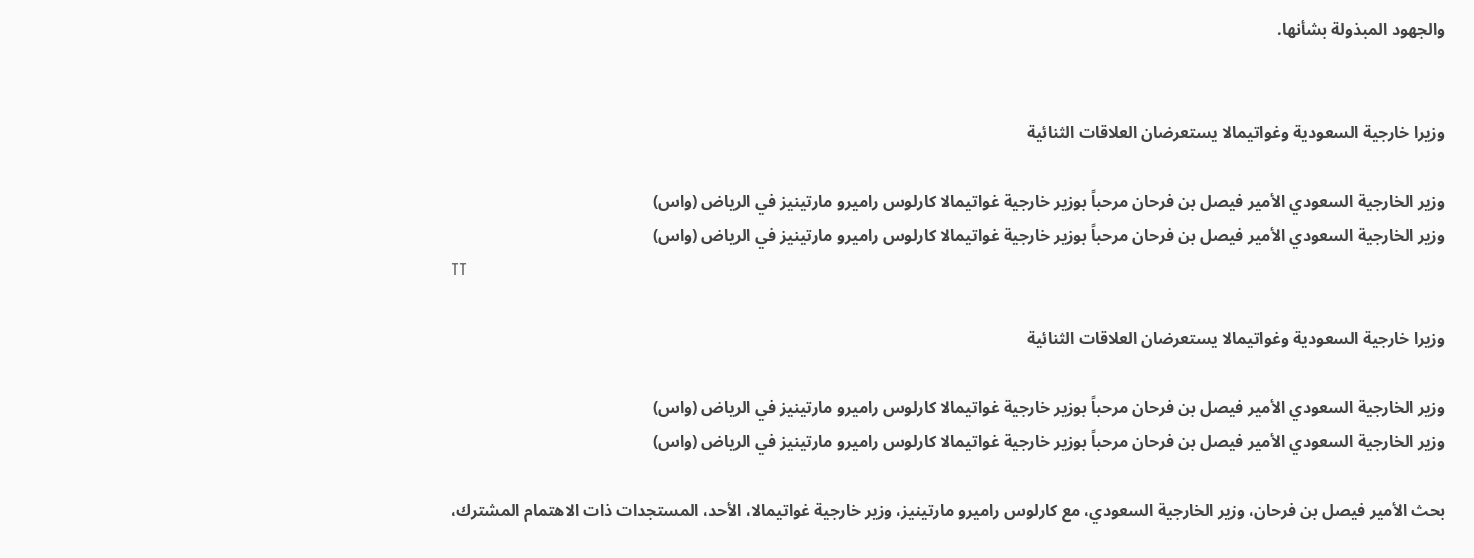والجهود المبذولة بشأنها.


وزيرا خارجية السعودية وغواتيمالا يستعرضان العلاقات الثنائية

وزير الخارجية السعودي الأمير فيصل بن فرحان مرحباً بوزير خارجية غواتيمالا كارلوس راميرو مارتينيز في الرياض (واس)
وزير الخارجية السعودي الأمير فيصل بن فرحان مرحباً بوزير خارجية غواتيمالا كارلوس راميرو مارتينيز في الرياض (واس)
TT

وزيرا خارجية السعودية وغواتيمالا يستعرضان العلاقات الثنائية

وزير الخارجية السعودي الأمير فيصل بن فرحان مرحباً بوزير خارجية غواتيمالا كارلوس راميرو مارتينيز في الرياض (واس)
وزير الخارجية السعودي الأمير فيصل بن فرحان مرحباً بوزير خارجية غواتيمالا كارلوس راميرو مارتينيز في الرياض (واس)

بحث الأمير فيصل بن فرحان، وزير الخارجية السعودي، مع كارلوس راميرو مارتينيز، وزير خارجية غواتيمالا، الأحد، المستجدات ذات الاهتمام المشترك،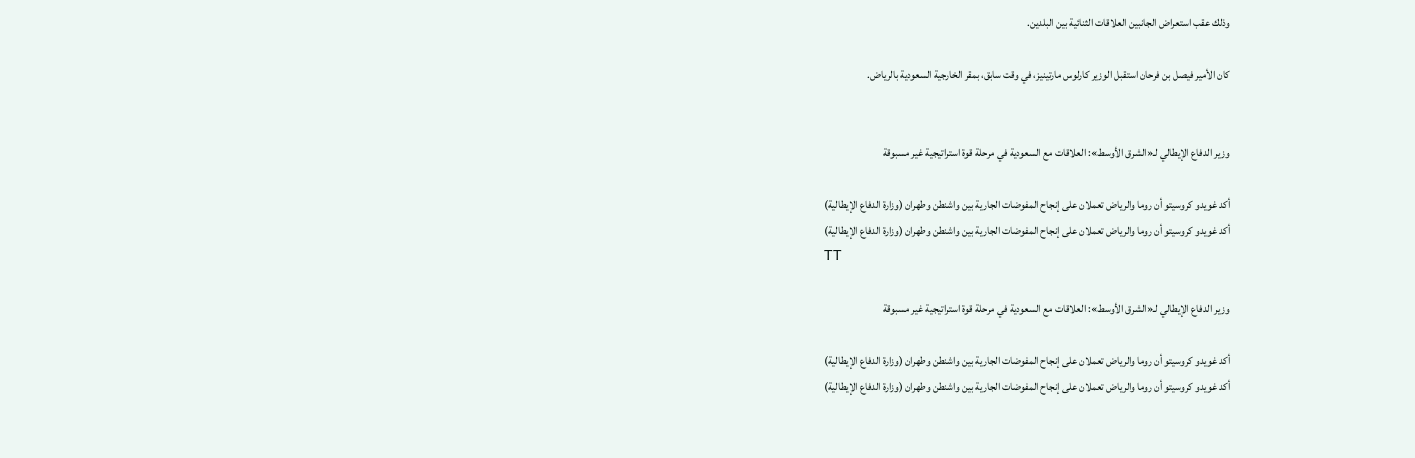وذلك عقب استعراض الجانبين العلاقات الثنائية بين البلدين.

كان الأمير فيصل بن فرحان استقبل الوزير كارلوس مارتينيز، في وقت سابق، بمقر الخارجية السعودية بالرياض.


وزير الدفاع الإيطالي لـ«الشرق الأوسط»: العلاقات مع السعودية في مرحلة قوة استراتيجية غير مسبوقة

أكد غويدو كروسيتو أن روما والرياض تعملان على إنجاح المفوضات الجارية بين واشنطن وطهران (وزارة الدفاع الإيطالية)
أكد غويدو كروسيتو أن روما والرياض تعملان على إنجاح المفوضات الجارية بين واشنطن وطهران (وزارة الدفاع الإيطالية)
TT

وزير الدفاع الإيطالي لـ«الشرق الأوسط»: العلاقات مع السعودية في مرحلة قوة استراتيجية غير مسبوقة

أكد غويدو كروسيتو أن روما والرياض تعملان على إنجاح المفوضات الجارية بين واشنطن وطهران (وزارة الدفاع الإيطالية)
أكد غويدو كروسيتو أن روما والرياض تعملان على إنجاح المفوضات الجارية بين واشنطن وطهران (وزارة الدفاع الإيطالية)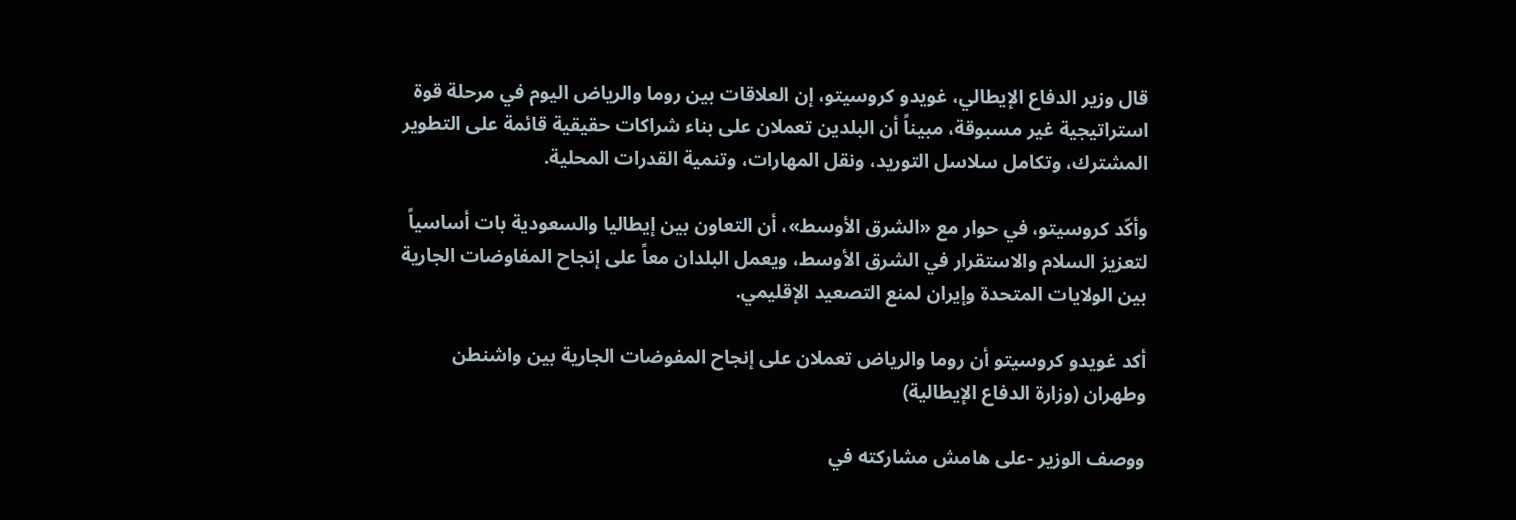قال وزير الدفاع الإيطالي، غويدو كروسيتو، إن العلاقات بين روما والرياض اليوم في مرحلة قوة استراتيجية غير مسبوقة، مبيناً أن البلدين تعملان على بناء شراكات حقيقية قائمة على التطوير المشترك، وتكامل سلاسل التوريد، ونقل المهارات، وتنمية القدرات المحلية.

وأكّد كروسيتو، في حوار مع «الشرق الأوسط»، أن التعاون بين إيطاليا والسعودية بات أساسياً لتعزيز السلام والاستقرار في الشرق الأوسط، ويعمل البلدان معاً على إنجاح المفاوضات الجارية بين الولايات المتحدة وإيران لمنع التصعيد الإقليمي.

أكد غويدو كروسيتو أن روما والرياض تعملان على إنجاح المفوضات الجارية بين واشنطن وطهران (وزارة الدفاع الإيطالية)

ووصف الوزير -على هامش مشاركته في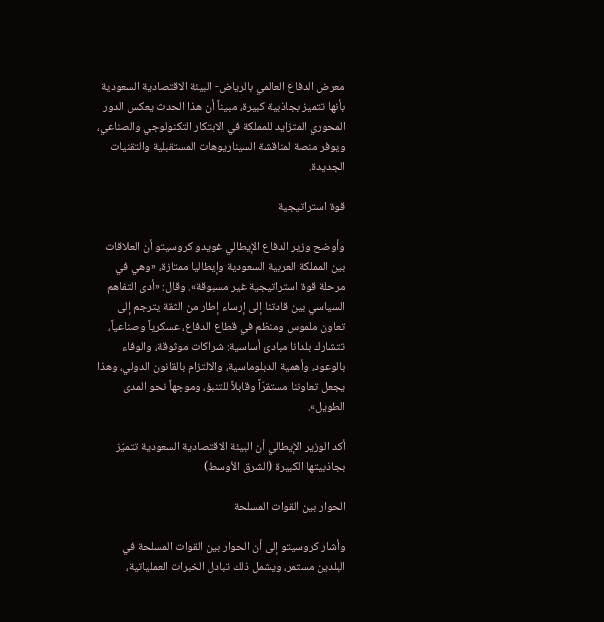معرض الدفاع العالمي بالرياض- البيئة الاقتصادية السعودية بأنها تتميز بجاذبية كبيرة، مبيناً أن هذا الحدث يعكس الدور المحوري المتزايد للمملكة في الابتكار التكنولوجي والصناعي، ويوفر منصة لمناقشة السيناريوهات المستقبلية والتقنيات الجديدة.

قوة استراتيجية

وأوضح وزير الدفاع الإيطالي غويدو كروسيتو أن العلاقات بين المملكة العربية السعودية وإيطاليا ممتازة، «وهي في مرحلة قوة استراتيجية غير مسبوقة». وقال: «أدى التفاهم السياسي بين قادتنا إلى إرساء إطار من الثقة يترجم إلى تعاون ملموس ومنظم في قطاع الدفاع، عسكرياً وصناعياً، تتشارك بلدانا مبادئ أساسية: شراكات موثوقة، والوفاء بالوعود، وأهمية الدبلوماسية، والالتزام بالقانون الدولي، وهذا يجعل تعاوننا مستقرّاً وقابلاً للتنبؤ، وموجهاً نحو المدى الطويل».

أكد الوزير الإيطالي أن البيئة الاقتصادية السعودية تتميّز بجاذبيتها الكبيرة (الشرق الأوسط)

الحوار بين القوات المسلحة

وأشار كروسيتو إلى أن الحوار بين القوات المسلحة في البلدين مستمر، ويشمل ذلك تبادل الخبرات العملياتية،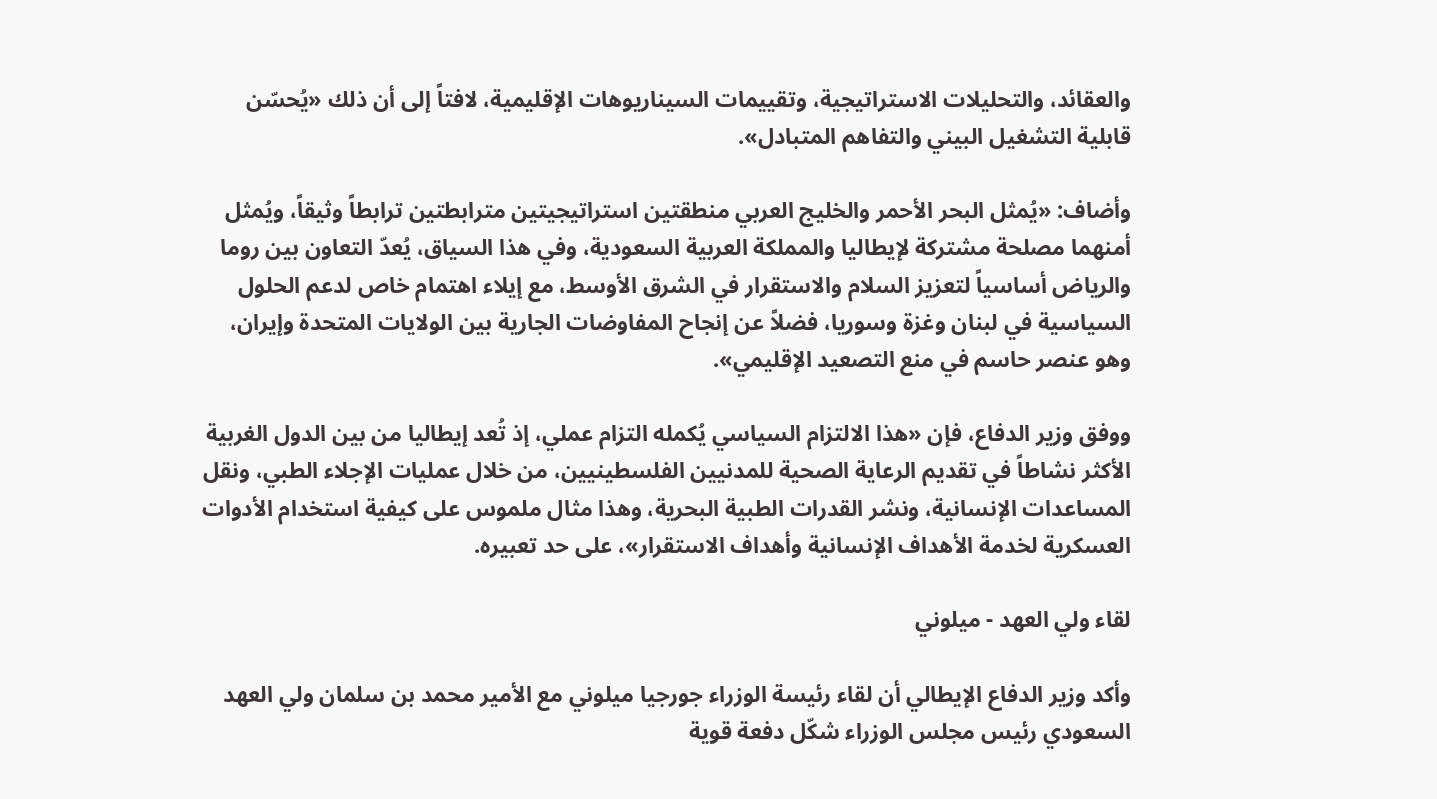والعقائد، والتحليلات الاستراتيجية، وتقييمات السيناريوهات الإقليمية، لافتاً إلى أن ذلك «يُحسّن قابلية التشغيل البيني والتفاهم المتبادل».

وأضاف: «يُمثل البحر الأحمر والخليج العربي منطقتين استراتيجيتين مترابطتين ترابطاً وثيقاً، ويُمثل أمنهما مصلحة مشتركة لإيطاليا والمملكة العربية السعودية، وفي هذا السياق، يُعدّ التعاون بين روما والرياض أساسياً لتعزيز السلام والاستقرار في الشرق الأوسط، مع إيلاء اهتمام خاص لدعم الحلول السياسية في لبنان وغزة وسوريا، فضلاً عن إنجاح المفاوضات الجارية بين الولايات المتحدة وإيران، وهو عنصر حاسم في منع التصعيد الإقليمي».

ووفق وزير الدفاع، فإن «هذا الالتزام السياسي يُكمله التزام عملي، إذ تُعد إيطاليا من بين الدول الغربية الأكثر نشاطاً في تقديم الرعاية الصحية للمدنيين الفلسطينيين، من خلال عمليات الإجلاء الطبي، ونقل المساعدات الإنسانية، ونشر القدرات الطبية البحرية، وهذا مثال ملموس على كيفية استخدام الأدوات العسكرية لخدمة الأهداف الإنسانية وأهداف الاستقرار»، على حد تعبيره.

لقاء ولي العهد - ميلوني

وأكد وزير الدفاع الإيطالي أن لقاء رئيسة الوزراء جورجيا ميلوني مع الأمير محمد بن سلمان ولي العهد السعودي رئيس مجلس الوزراء شكّل دفعة قوية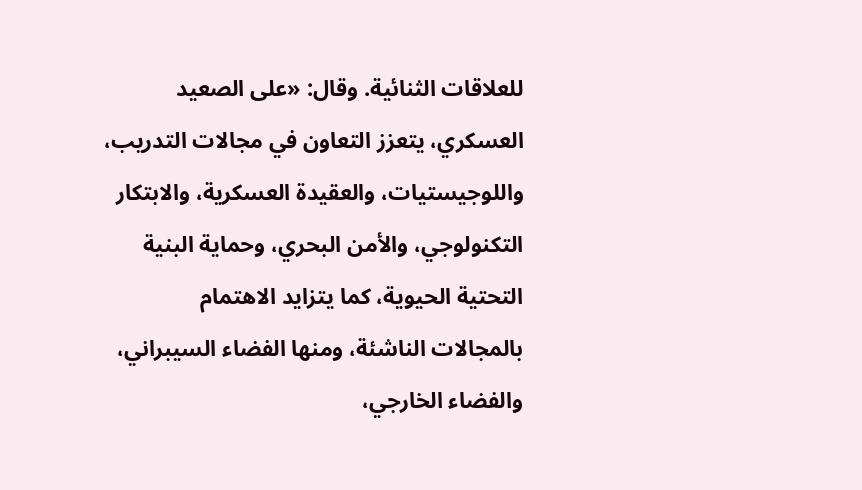للعلاقات الثنائية. وقال: «على الصعيد العسكري، يتعزز التعاون في مجالات التدريب، واللوجيستيات، والعقيدة العسكرية، والابتكار التكنولوجي، والأمن البحري، وحماية البنية التحتية الحيوية، كما يتزايد الاهتمام بالمجالات الناشئة، ومنها الفضاء السيبراني، والفضاء الخارجي،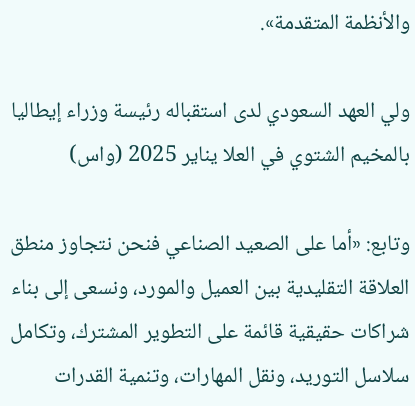والأنظمة المتقدمة».

ولي العهد السعودي لدى استقباله رئيسة وزراء إيطاليا بالمخيم الشتوي في العلا يناير 2025 (واس)

وتابع: «أما على الصعيد الصناعي فنحن نتجاوز منطق العلاقة التقليدية بين العميل والمورد، ونسعى إلى بناء شراكات حقيقية قائمة على التطوير المشترك، وتكامل سلاسل التوريد، ونقل المهارات، وتنمية القدرات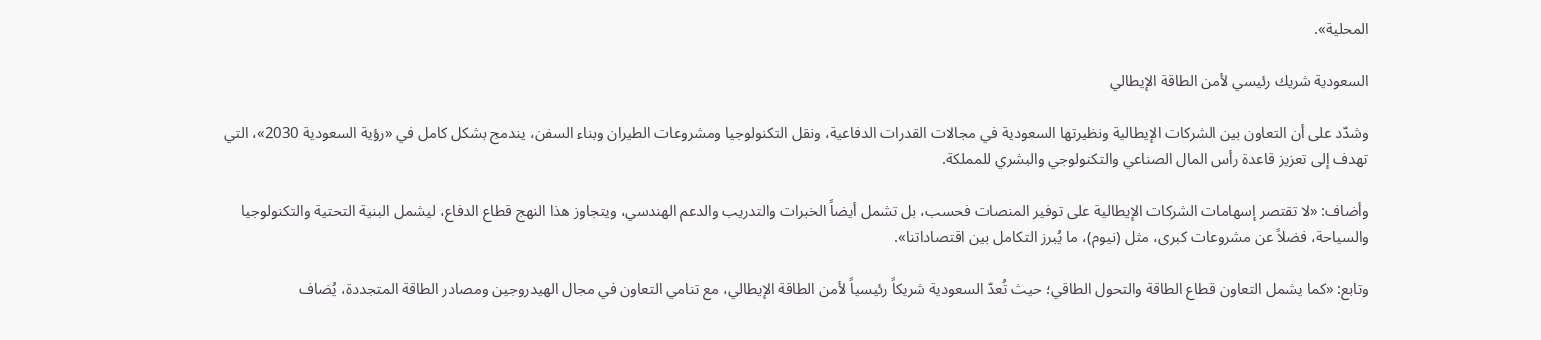المحلية».

السعودية شريك رئيسي لأمن الطاقة الإيطالي

وشدّد على أن التعاون بين الشركات الإيطالية ونظيرتها السعودية في مجالات القدرات الدفاعية، ونقل التكنولوجيا ومشروعات الطيران وبناء السفن، يندمج بشكل كامل في «رؤية السعودية 2030»، التي تهدف إلى تعزيز قاعدة رأس المال الصناعي والتكنولوجي والبشري للمملكة.

وأضاف: «لا تقتصر إسهامات الشركات الإيطالية على توفير المنصات فحسب، بل تشمل أيضاً الخبرات والتدريب والدعم الهندسي، ويتجاوز هذا النهج قطاع الدفاع، ليشمل البنية التحتية والتكنولوجيا والسياحة، فضلاً عن مشروعات كبرى، مثل (نيوم)، ما يُبرز التكامل بين اقتصاداتنا».

وتابع: «كما يشمل التعاون قطاع الطاقة والتحول الطاقي؛ حيث تُعدّ السعودية شريكاً رئيسياً لأمن الطاقة الإيطالي، مع تنامي التعاون في مجال الهيدروجين ومصادر الطاقة المتجددة، يُضاف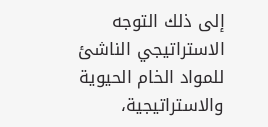إلى ذلك التوجه الاستراتيجي الناشئ للمواد الخام الحيوية والاستراتيجية،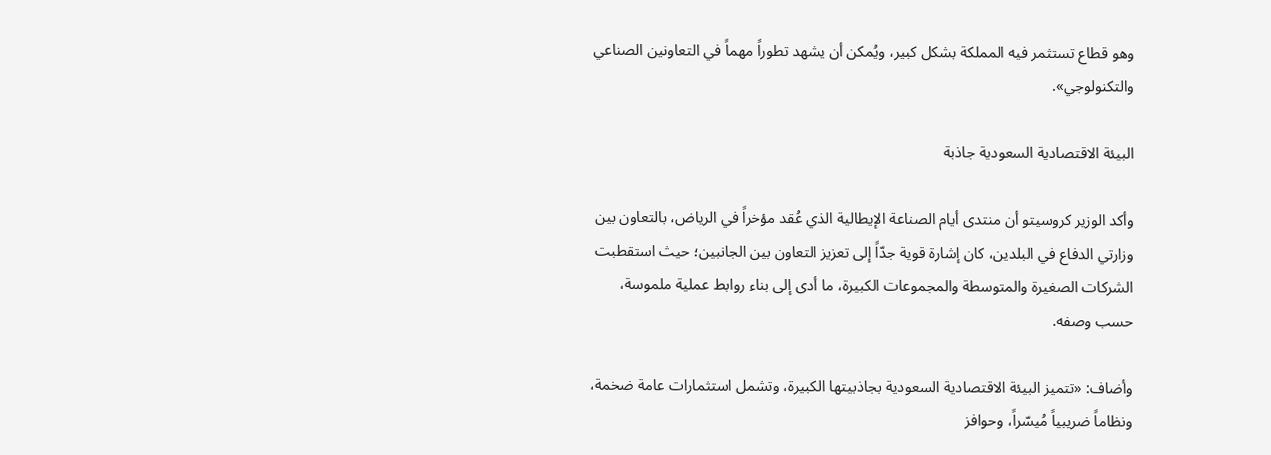وهو قطاع تستثمر فيه المملكة بشكل كبير، ويُمكن أن يشهد تطوراً مهماً في التعاونين الصناعي والتكنولوجي».

البيئة الاقتصادية السعودية جاذبة

وأكد الوزير كروسيتو أن منتدى أيام الصناعة الإيطالية الذي عُقد مؤخراً في الرياض، بالتعاون بين وزارتي الدفاع في البلدين، كان إشارة قوية جدّاً إلى تعزيز التعاون بين الجانبين؛ حيث استقطبت الشركات الصغيرة والمتوسطة والمجموعات الكبيرة، ما أدى إلى بناء روابط عملية ملموسة، حسب وصفه.

وأضاف: «تتميز البيئة الاقتصادية السعودية بجاذبيتها الكبيرة، وتشمل استثمارات عامة ضخمة، ونظاماً ضريبياً مُيسّراً، وحوافز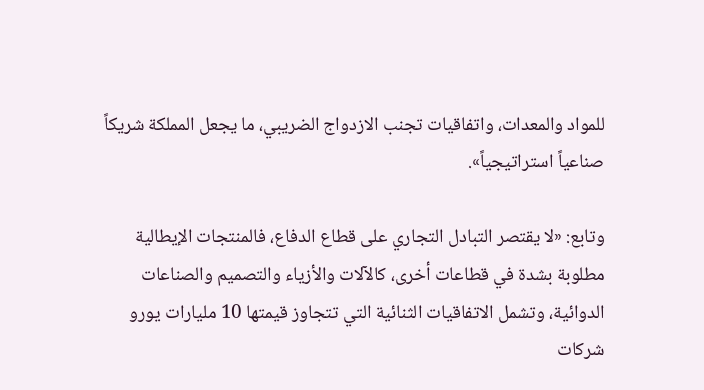للمواد والمعدات، واتفاقيات تجنب الازدواج الضريبي، ما يجعل المملكة شريكاً صناعياً استراتيجياً».

وتابع: «لا يقتصر التبادل التجاري على قطاع الدفاع، فالمنتجات الإيطالية مطلوبة بشدة في قطاعات أخرى، كالآلات والأزياء والتصميم والصناعات الدوائية، وتشمل الاتفاقيات الثنائية التي تتجاوز قيمتها 10 مليارات يورو شركات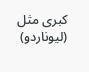كبرى مثل (ليوناردو)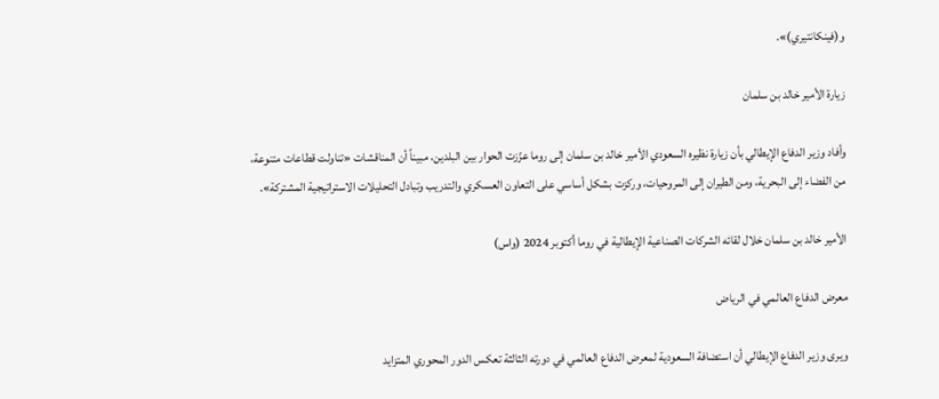و(فينكانتيري)».

زيارة الأمير خالد بن سلمان

وأفاد وزير الدفاع الإيطالي بأن زيارة نظيره السعودي الأمير خالد بن سلمان إلى روما عزّزت الحوار بين البلدين، مبيناً أن المناقشات «تناولت قطاعات متنوعة، من الفضاء إلى البحرية، ومن الطيران إلى المروحيات، وركزت بشكل أساسي على التعاون العسكري والتدريب وتبادل التحليلات الاستراتيجية المشتركة».

الأمير خالد بن سلمان خلال لقائه الشركات الصناعية الإيطالية في روما أكتوبر 2024 (واس)

معرض الدفاع العالمي في الرياض

ويرى وزير الدفاع الإيطالي أن استضافة السعودية لمعرض الدفاع العالمي في دورته الثالثة تعكس الدور المحوري المتزايد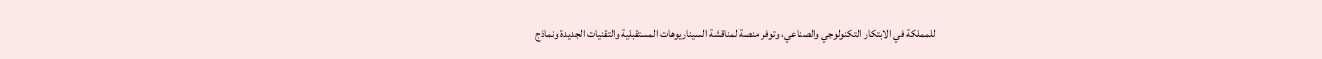للمملكة في الابتكار التكنولوجي والصناعي، وتوفر منصة لمناقشة السيناريوهات المستقبلية والتقنيات الجديدة ونماذج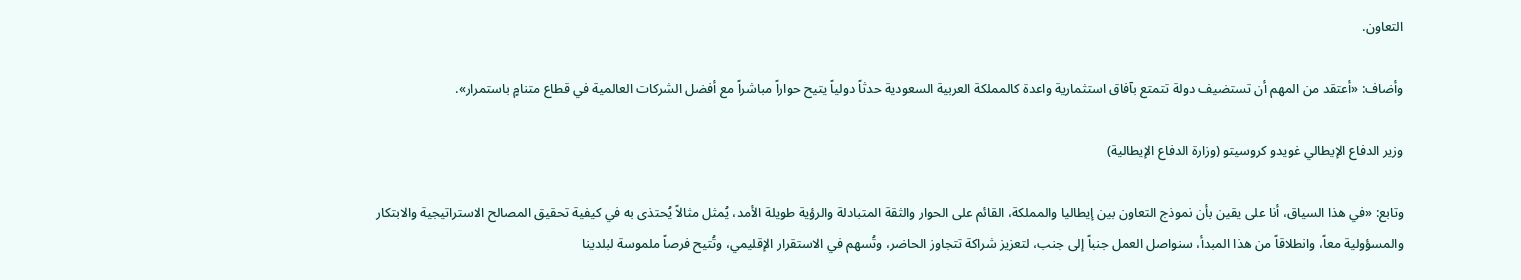التعاون.

وأضاف: «أعتقد من المهم أن تستضيف دولة تتمتع بآفاق استثمارية واعدة كالمملكة العربية السعودية حدثاً دولياً يتيح حواراً مباشراً مع أفضل الشركات العالمية في قطاع متنامٍ باستمرار».

وزير الدفاع الإيطالي غويدو كروسيتو (وزارة الدفاع الإيطالية)

وتابع: «في هذا السياق، أنا على يقين بأن نموذج التعاون بين إيطاليا والمملكة، القائم على الحوار والثقة المتبادلة والرؤية طويلة الأمد، يُمثل مثالاً يُحتذى به في كيفية تحقيق المصالح الاستراتيجية والابتكار والمسؤولية معاً، وانطلاقاً من هذا المبدأ، سنواصل العمل جنباً إلى جنب، لتعزيز شراكة تتجاوز الحاضر، وتُسهم في الاستقرار الإقليمي، وتُتيح فرصاً ملموسة لبلدينا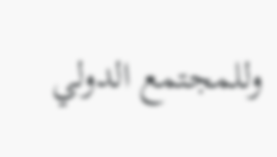وللمجتمع الدولي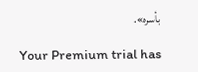بأسره».

Your Premium trial has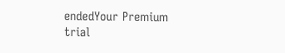endedYour Premium trial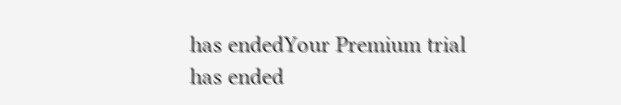has endedYour Premium trial has ended